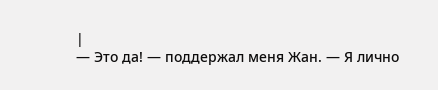|
— Это да! — поддержал меня Жан. — Я лично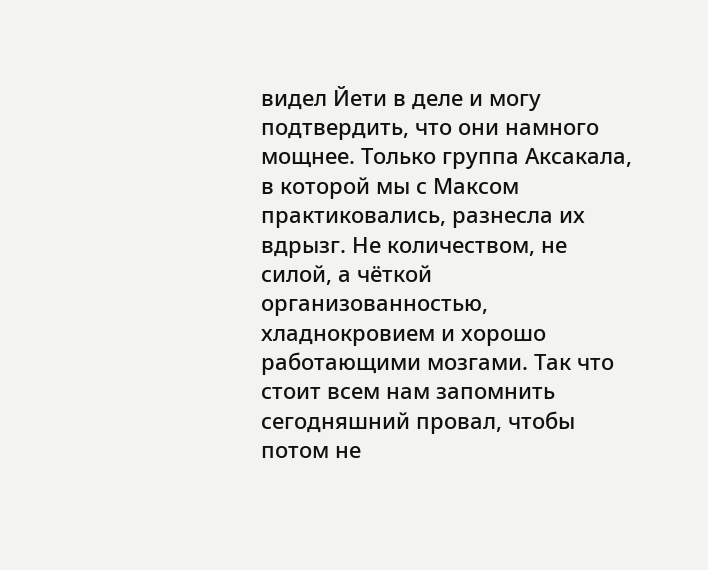видел Йети в деле и могу подтвердить, что они намного мощнее. Только группа Аксакала, в которой мы с Максом практиковались, разнесла их вдрызг. Не количеством, не силой, а чёткой организованностью, хладнокровием и хорошо работающими мозгами. Так что стоит всем нам запомнить сегодняшний провал, чтобы потом не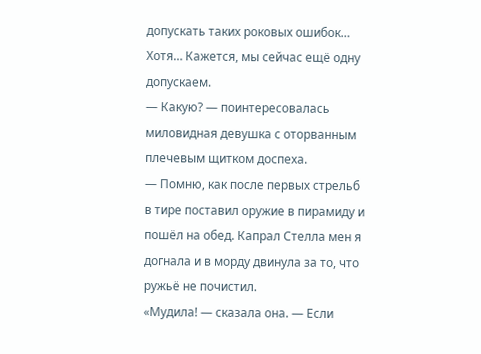допускать таких роковых ошибок… Хотя… Кажется, мы сейчас ещё одну допускаем.
— Какую? — поинтересовалась миловидная девушка с оторванным плечевым щитком доспеха.
— Помню, как после первых стрельб в тире поставил оружие в пирамиду и пошёл на обед. Капрал Стелла мен я догнала и в морду двинула за то, что ружьё не почистил.
«Мудила! — сказала она. — Если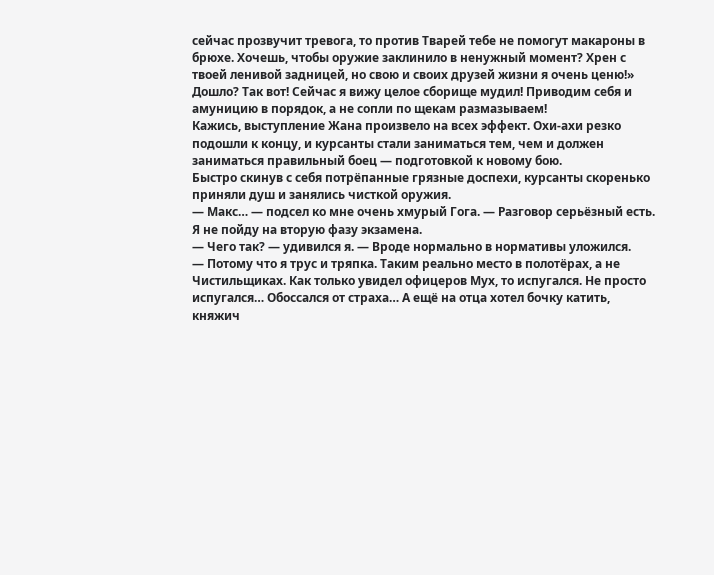сейчас прозвучит тревога, то против Тварей тебе не помогут макароны в брюхе. Хочешь, чтобы оружие заклинило в ненужный момент? Хрен с твоей ленивой задницей, но свою и своих друзей жизни я очень ценю!»
Дошло? Так вот! Сейчас я вижу целое сборище мудил! Приводим себя и амуницию в порядок, а не сопли по щекам размазываем!
Кажись, выступление Жана произвело на всех эффект. Охи-ахи резко подошли к концу, и курсанты стали заниматься тем, чем и должен заниматься правильный боец — подготовкой к новому бою.
Быстро скинув с себя потрёпанные грязные доспехи, курсанты скоренько приняли душ и занялись чисткой оружия.
— Макс… — подсел ко мне очень хмурый Гога. — Разговор серьёзный есть. Я не пойду на вторую фазу экзамена.
— Чего так? — удивился я. — Вроде нормально в нормативы уложился.
— Потому что я трус и тряпка. Таким реально место в полотёрах, а не Чистильщиках. Как только увидел офицеров Мух, то испугался. Не просто испугался… Обоссался от страха… А ещё на отца хотел бочку катить, княжич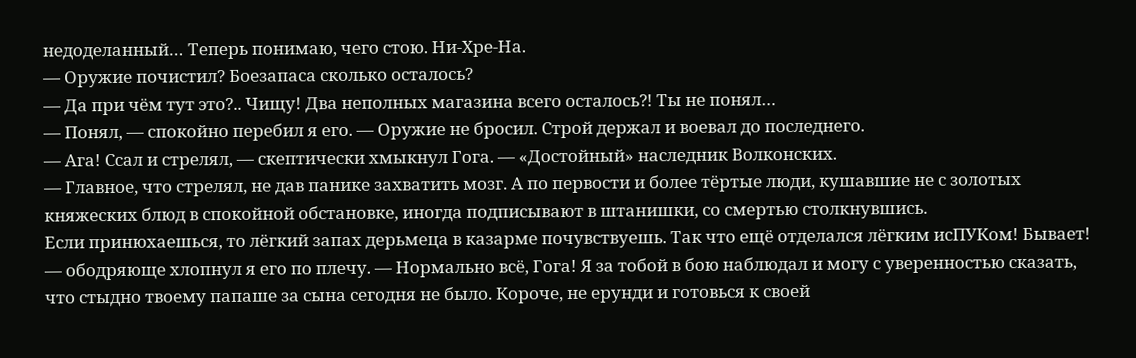недоделанный… Теперь понимаю, чего стою. Ни-Хре-На.
— Оружие почистил? Боезапаса сколько осталось?
— Да при чём тут это?.. Чищу! Два неполных магазина всего осталось⁈ Ты не понял…
— Понял, — спокойно перебил я его. — Оружие не бросил. Строй держал и воевал до последнего.
— Ага! Ссал и стрелял, — скептически хмыкнул Гога. — «Достойный» наследник Волконских.
— Главное, что стрелял, не дав панике захватить мозг. А по первости и более тёртые люди, кушавшие не с золотых княжеских блюд в спокойной обстановке, иногда подписывают в штанишки, со смертью столкнувшись.
Если принюхаешься, то лёгкий запах дерьмеца в казарме почувствуешь. Так что ещё отделался лёгким исПУКом! Бывает! — ободряюще хлопнул я его по плечу. — Нормально всё, Гога! Я за тобой в бою наблюдал и могу с уверенностью сказать, что стыдно твоему папаше за сына сегодня не было. Короче, не ерунди и готовься к своей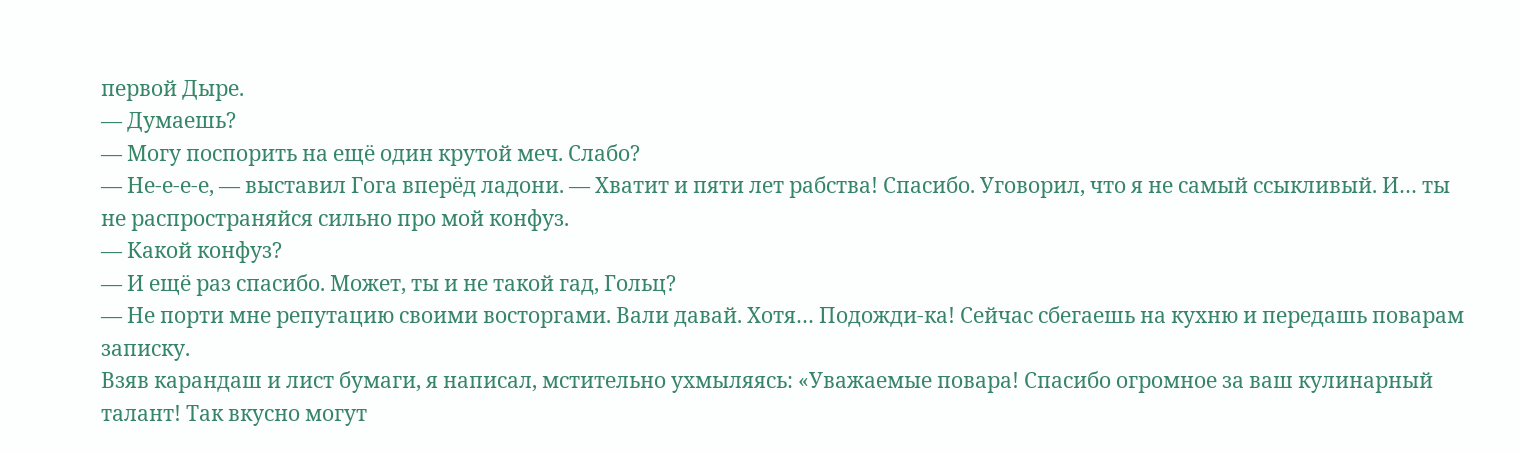первой Дыре.
— Думаешь?
— Могу поспорить на ещё один крутой меч. Слабо?
— Не-е-е-е, — выставил Гога вперёд ладони. — Хватит и пяти лет рабства! Спасибо. Уговорил, что я не самый ссыкливый. И… ты не распространяйся сильно про мой конфуз.
— Какой конфуз?
— И ещё раз спасибо. Может, ты и не такой гад, Гольц?
— Не порти мне репутацию своими восторгами. Вали давай. Хотя… Подожди-ка! Сейчас сбегаешь на кухню и передашь поварам записку.
Взяв карандаш и лист бумаги, я написал, мстительно ухмыляясь: «Уважаемые повара! Спасибо огромное за ваш кулинарный талант! Так вкусно могут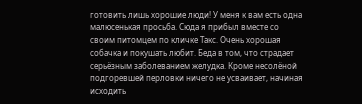готовить лишь хорошие люди! У меня к вам есть одна малюсенькая просьба. Сюда я прибыл вместе со своим питомцем по кличке Такс. Очень хорошая собачка и покушать любит. Беда в том, что страдает серьёзным заболеванием желудка. Кроме несолёной подгоревшей перловки ничего не усваивает, начиная исходить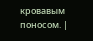кровавым поносом. |